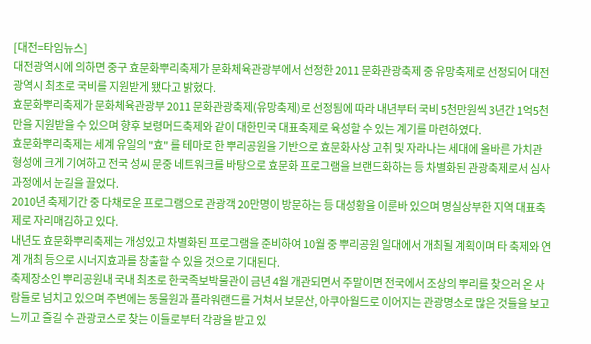[대전=타임뉴스]
대전광역시에 의하면 중구 효문화뿌리축제가 문화체육관광부에서 선정한 2011 문화관광축제 중 유망축제로 선정되어 대전광역시 최초로 국비를 지원받게 됐다고 밝혔다.
효문화뿌리축제가 문화체육관광부 2011 문화관광축제(유망축제)로 선정됨에 따라 내년부터 국비 5천만원씩 3년간 1억5천만을 지원받을 수 있으며 향후 보령머드축제와 같이 대한민국 대표축제로 육성할 수 있는 계기를 마련하였다.
효문화뿌리축제는 세계 유일의 "효" 를 테마로 한 뿌리공원을 기반으로 효문화사상 고취 및 자라나는 세대에 올바른 가치관 형성에 크게 기여하고 전국 성씨 문중 네트워크를 바탕으로 효문화 프로그램을 브랜드화하는 등 차별화된 관광축제로서 심사과정에서 눈길을 끌었다.
2010년 축제기간 중 다채로운 프로그램으로 관광객 20만명이 방문하는 등 대성황을 이룬바 있으며 명실상부한 지역 대표축제로 자리매김하고 있다.
내년도 효문화뿌리축제는 개성있고 차별화된 프로그램을 준비하여 10월 중 뿌리공원 일대에서 개최될 계획이며 타 축제와 연계 개최 등으로 시너지효과를 창출할 수 있을 것으로 기대된다.
축제장소인 뿌리공원내 국내 최초로 한국족보박물관이 금년 4월 개관되면서 주말이면 전국에서 조상의 뿌리를 찾으러 온 사람들로 넘치고 있으며 주변에는 동물원과 플라워랜드를 거쳐서 보문산, 아쿠아월드로 이어지는 관광명소로 많은 것들을 보고 느끼고 즐길 수 관광코스로 찾는 이들로부터 각광을 받고 있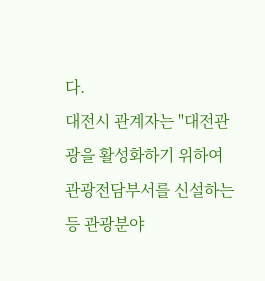다.
대전시 관계자는 "대전관광을 활성화하기 위하여 관광전담부서를 신설하는 등 관광분야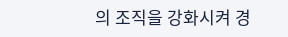의 조직을 강화시켜 경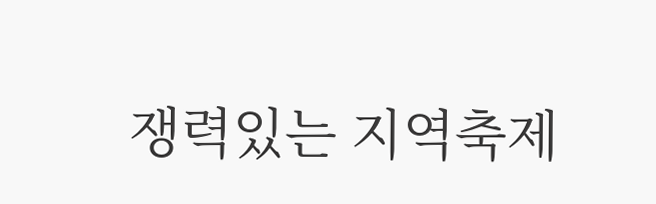쟁력있는 지역축제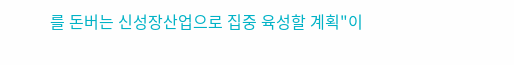를 돈버는 신성장산업으로 집중 육성할 계획"이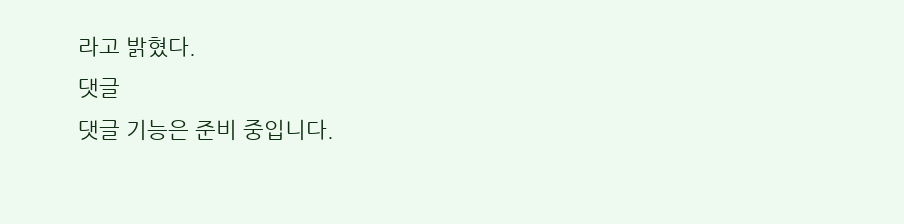라고 밝혔다.
댓글
댓글 기능은 준비 중입니다.